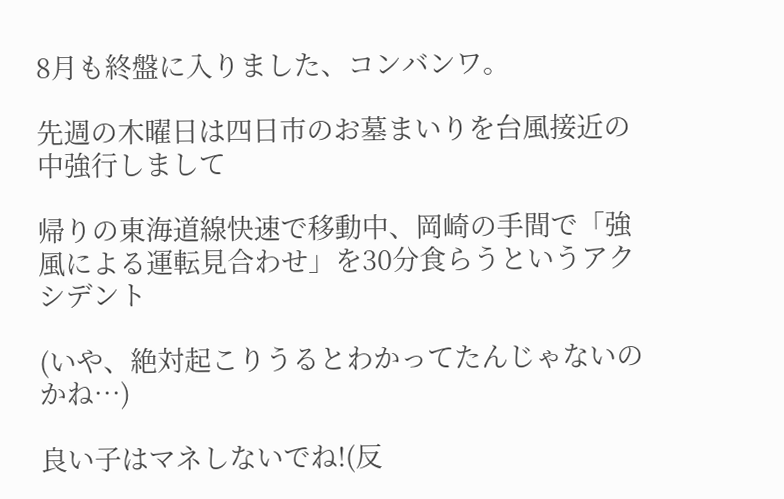8月も終盤に入りました、コンバンワ。

先週の木曜日は四日市のお墓まいりを台風接近の中強行しまして

帰りの東海道線快速で移動中、岡崎の手間で「強風による運転見合わせ」を30分食らうというアクシデント

(いや、絶対起こりうるとわかってたんじゃないのかね…)

良い子はマネしないでね!(反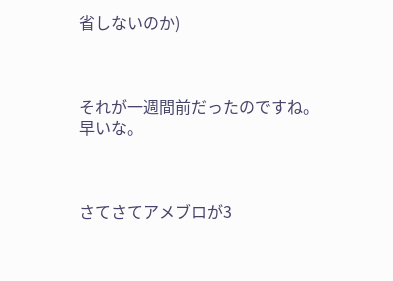省しないのか)



それが一週間前だったのですね。早いな。



さてさてアメブロが3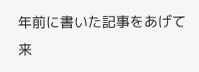年前に書いた記事をあげて来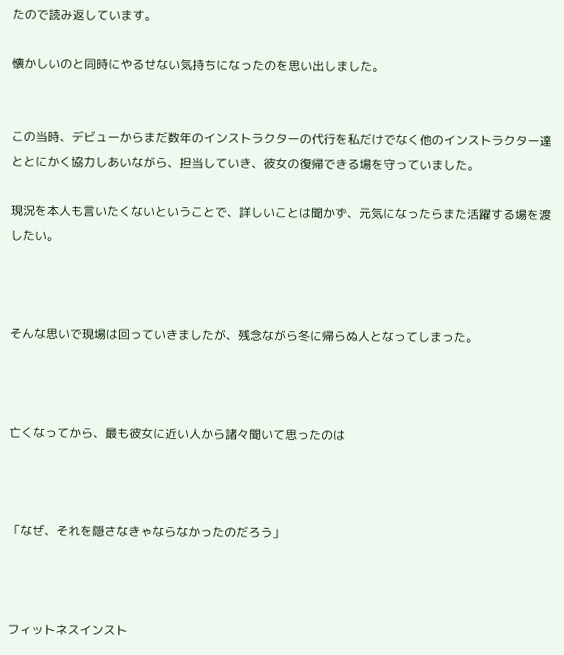たので読み返しています。

懐かしいのと同時にやるせない気持ちになったのを思い出しました。


この当時、デビューからまだ数年のインストラクターの代行を私だけでなく他のインストラクター達ととにかく協力しあいながら、担当していき、彼女の復帰できる場を守っていました。

現況を本人も言いたくないということで、詳しいことは聞かず、元気になったらまた活躍する場を渡したい。



そんな思いで現場は回っていきましたが、残念ながら冬に帰らぬ人となってしまった。



亡くなってから、最も彼女に近い人から諸々聞いて思ったのは



「なぜ、それを隠さなきゃならなかったのだろう」



フィットネスインスト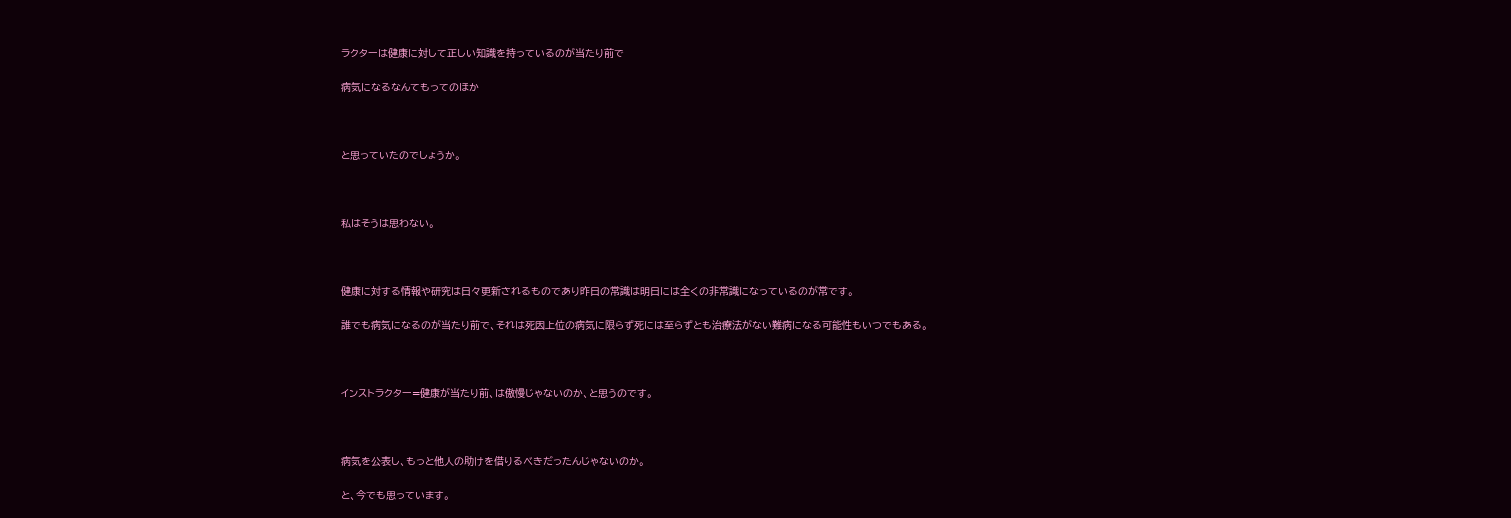ラクターは健康に対して正しい知識を持っているのが当たり前で

病気になるなんてもってのほか



と思っていたのでしょうか。



私はそうは思わない。



健康に対する情報や研究は日々更新されるものであり昨日の常識は明日には全くの非常識になっているのが常です。

誰でも病気になるのが当たり前で、それは死因上位の病気に限らず死には至らずとも治療法がない難病になる可能性もいつでもある。



インストラクター=健康が当たり前、は傲慢じゃないのか、と思うのです。



病気を公表し、もっと他人の助けを借りるべきだったんじゃないのか。

と、今でも思っています。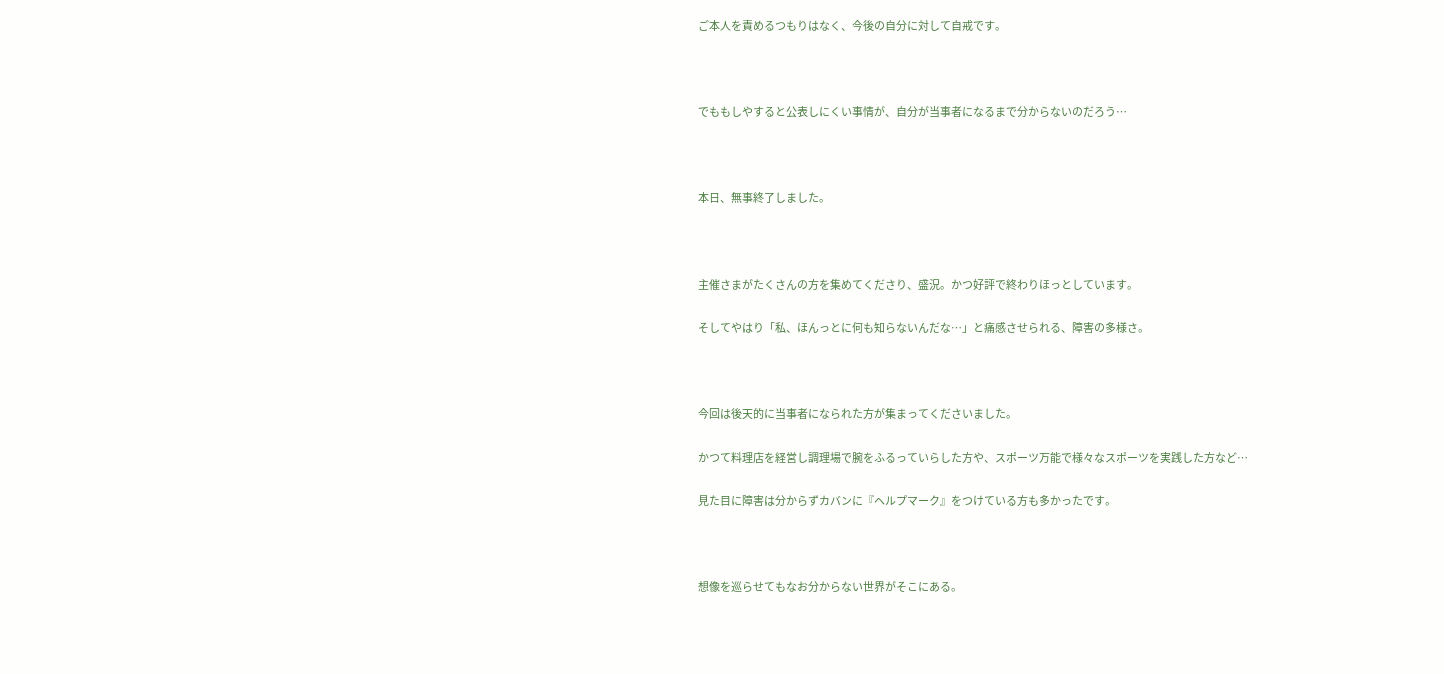ご本人を責めるつもりはなく、今後の自分に対して自戒です。



でももしやすると公表しにくい事情が、自分が当事者になるまで分からないのだろう…



本日、無事終了しました。



主催さまがたくさんの方を集めてくださり、盛況。かつ好評で終わりほっとしています。

そしてやはり「私、ほんっとに何も知らないんだな…」と痛感させられる、障害の多様さ。



今回は後天的に当事者になられた方が集まってくださいました。

かつて料理店を経営し調理場で腕をふるっていらした方や、スポーツ万能で様々なスポーツを実践した方など…

見た目に障害は分からずカバンに『ヘルプマーク』をつけている方も多かったです。



想像を巡らせてもなお分からない世界がそこにある。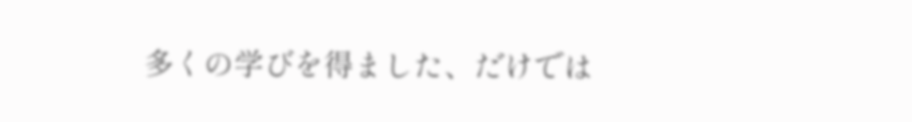多くの学びを得ました、だけでは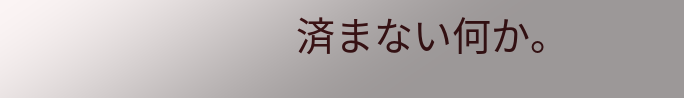済まない何か。